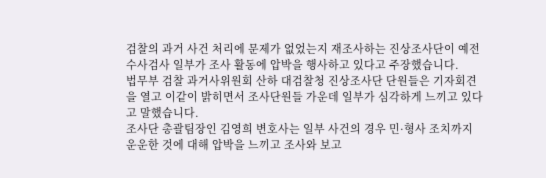검찰의 과거 사건 처리에 문제가 없었는지 재조사하는 진상조사단이 예전 수사검사 일부가 조사 활동에 압박을 행사하고 있다고 주장했습니다.
법무부 검찰 과거사위원회 산하 대검찰청 진상조사단 단원들은 기자회견을 열고 이같이 밝히면서 조사단원들 가운데 일부가 심각하게 느끼고 있다고 말했습니다.
조사단 총괄팀장인 김영희 변호사는 일부 사건의 경우 민·형사 조치까지 운운한 것에 대해 압박을 느끼고 조사와 보고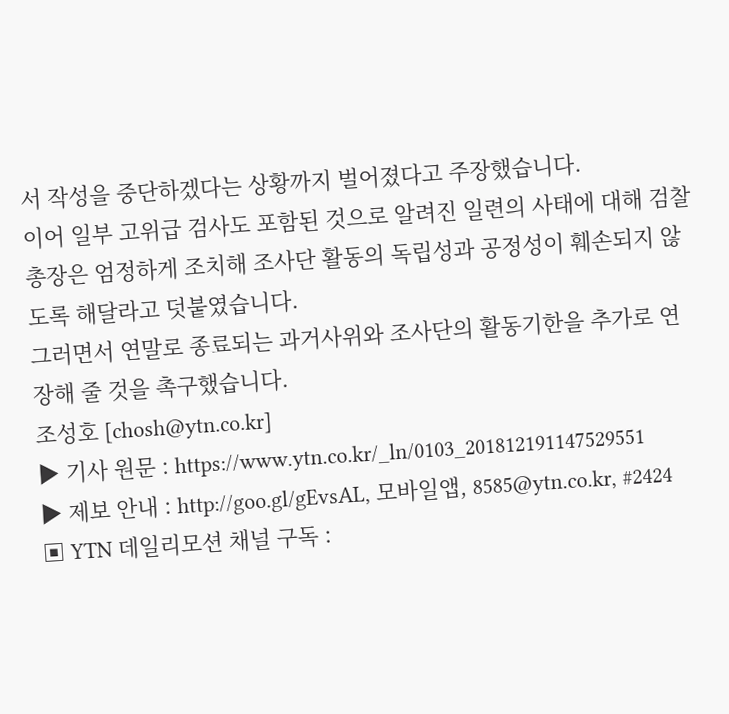서 작성을 중단하겠다는 상황까지 벌어졌다고 주장했습니다.
이어 일부 고위급 검사도 포함된 것으로 알려진 일련의 사태에 대해 검찰총장은 엄정하게 조치해 조사단 활동의 독립성과 공정성이 훼손되지 않도록 해달라고 덧붙였습니다.
그러면서 연말로 종료되는 과거사위와 조사단의 활동기한을 추가로 연장해 줄 것을 촉구했습니다.
조성호 [chosh@ytn.co.kr]
▶ 기사 원문 : https://www.ytn.co.kr/_ln/0103_201812191147529551
▶ 제보 안내 : http://goo.gl/gEvsAL, 모바일앱, 8585@ytn.co.kr, #2424
▣ YTN 데일리모션 채널 구독 :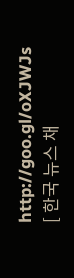http://goo.gl/oXJWJs
[ 한국 뉴스 채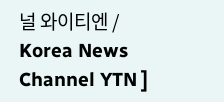널 와이티엔 / Korea News Channel YTN ]